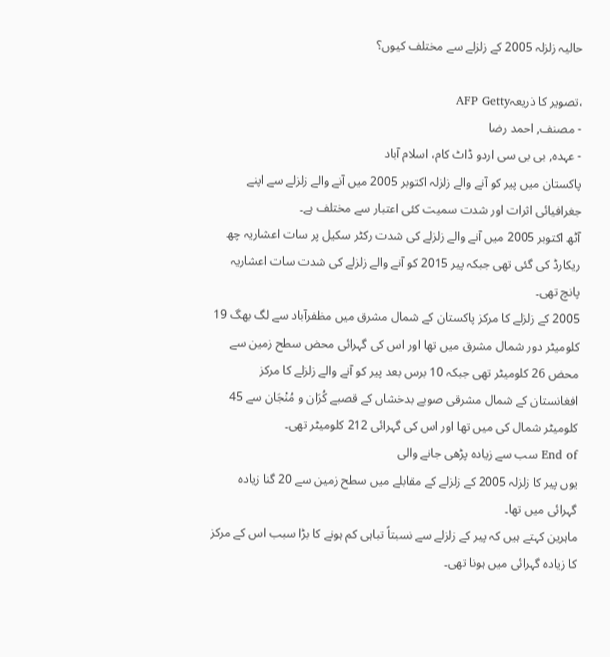حالیہ زلزلہ 2005 کے زلزلے سے مختلف کیوں؟

،تصویر کا ذریعہAFP Getty
- مصنف, احمد رضا
- عہدہ, بی بی سی اردو ڈاٹ کام، اسلام آباد
پاکستان میں پیر کو آنے والے زلزلہ اکتوبر 2005 میں آنے والے زلزلے سے اپنے جغرافیائی اثرات اور شدت سمیت کئی اعتبار سے مختلف ہے۔
آٹھ اکتوبر 2005 میں آنے والے زلزلے کی شدت رکٹر سکیل پر سات اعشاریہ چھ ریکارڈ کی گئی تھی جبکہ پیر 2015 کو آنے والے زلزلے کی شدت سات اعشاریہ پانچ تھی۔
2005 کے زلزلے کا مرکز پاکستان کے شمال مشرق میں مظفرآباد سے لگ بھگ 19 کلومیٹر دور شمال مشرق میں تھا اور اس کی گہرائی محض سطح زمین سے محض 26 کلومیٹر تھی جبکہ 10 برس بعد پیر کو آنے والے زلزلے کا مرکز افغانستان کے شمال مشرقی صوبے بدخشاں کے قصبے کُرَان و مُنْجَان سے 45 کلومیٹر شمال کی میں تھا اور اس کی گہرائی 212 کلومیٹر تھی۔
End of سب سے زیادہ پڑھی جانے والی
یوں پیر کا زلزلہ 2005 کے زلزلے کے مقابلے میں سطح زمین سے 20 گنا زیادہ گہرائی میں تھا۔
ماہرین کہتے ہیں کہ پیر کے زلزلے سے نسبتاً تباہی کم ہونے کا بڑا سبب اس کے مرکز کا زیادہ گہرائی میں ہونا تھی۔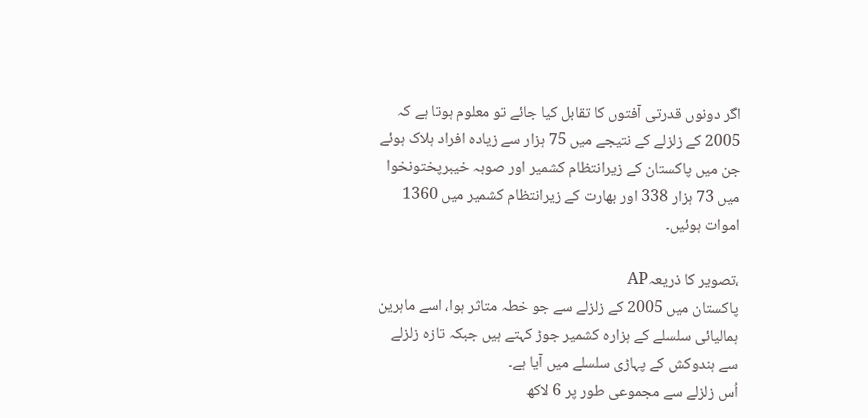اگر دونوں قدرتی آفتوں کا تقابل کیا جائے تو معلوم ہوتا ہے کہ 2005 کے زلزلے کے نتیجے میں 75 ہزار سے زیادہ افراد ہلاک ہوئے جن میں پاکستان کے زیرانتظام کشمیر اور صوبہ خیبرپختونخوا میں 73 ہزار 338 اور بھارت کے زیرانتظام کشمیر میں 1360 اموات ہوئیں۔

،تصویر کا ذریعہAP
پاکستان میں 2005 کے زلزلے سے جو خطہ متاثر ہوا، اسے ماہرین ہمالیائی سلسلے کے ہزارہ کشمیر جوڑ کہتے ہیں جبکہ تازہ زلزلے سے ہندوکش کے پہاڑی سلسلے میں آیا ہے۔
اُس زلزلے سے مجموعی طور پر 6 لاکھ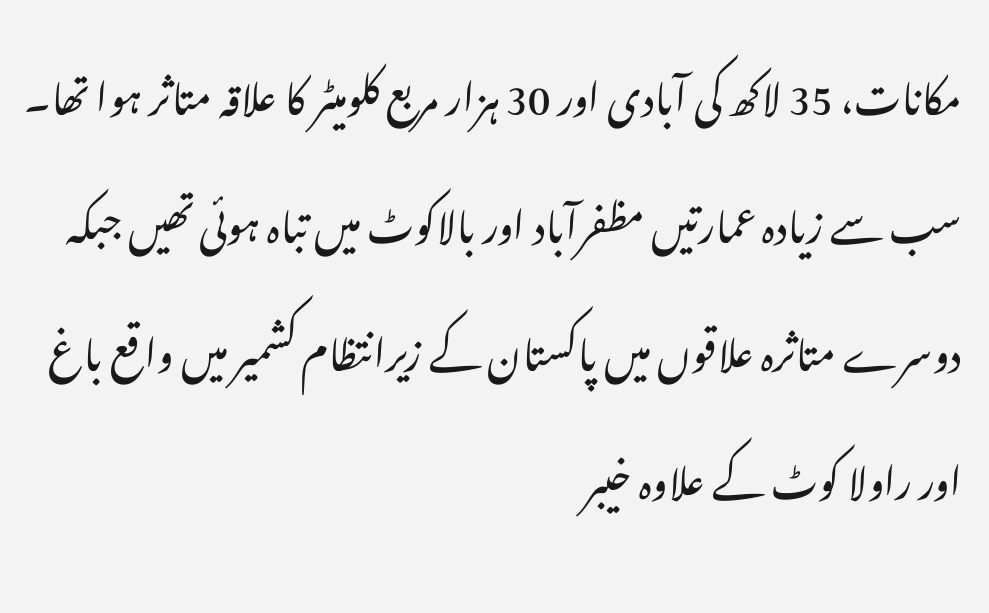مکانات، 35 لاکھ کی آبادی اور 30 ہزار مربع کلومیٹر کا علاقہ متاثر ہوا تھا۔ سب سے زیادہ عمارتیں مظفرآباد اور بالاکوٹ میں تباہ ہوئی تھیں جبکہ دوسرے متاثرہ علاقوں میں پاکستان کے زیرانتظام کشمیر میں واقع باغ اور راولا کوٹ کے علاوہ خیبر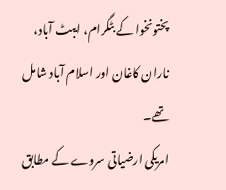پختونخوا کے بٹگرام، ایبٹ آباد، ناران کاغان اور اسلام آباد شامل تھے۔
امریکی ارضیاتی سروے کے مطابق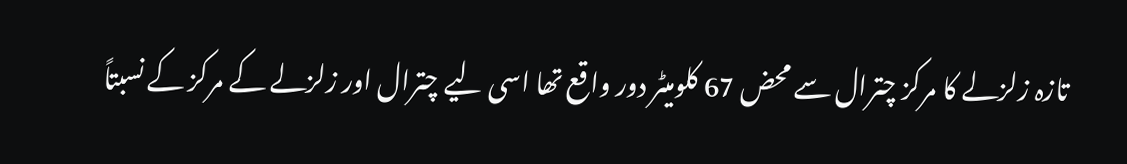تازہ زلزلے کا مرکز چترال سے محض 67 کلومیٹر دور واقع تھا اسی لیے چترال اور زلزلے کے مرکز کے نسبتاً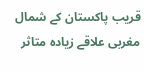قریب پاکستان کے شمال مغربی علاقے زیادہ متاثر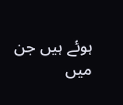ہوئے ہیں جن میں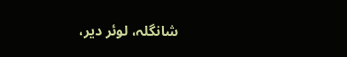شانگلہ، لوئر دیر،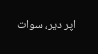اپر دیر، سوات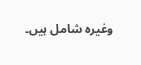وغیرہ شامل ہیں۔